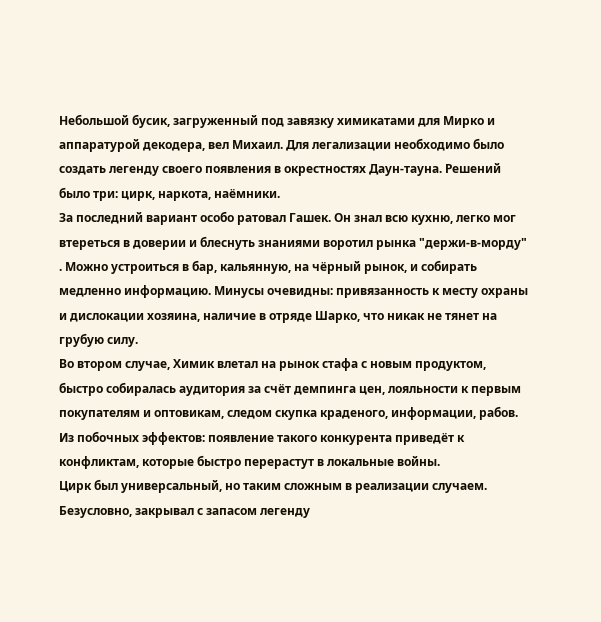Небольшой бусик, загруженный под завязку химикатами для Мирко и аппаратурой декодера, вел Михаил. Для легализации необходимо было создать легенду своего появления в окрестностях Даун-тауна. Решений было три: цирк, наркота, наёмники.
За последний вариант особо ратовал Гашек. Он знал всю кухню, легко мог втереться в доверии и блеснуть знаниями воротил рынка "держи-в-морду" . Можно устроиться в бар, кальянную, на чёрный рынок, и собирать медленно информацию. Минусы очевидны: привязанность к месту охраны и дислокации хозяина, наличие в отряде Шарко, что никак не тянет на грубую силу.
Во втором случае, Химик влетал на рынок стафа с новым продуктом, быстро собиралась аудитория за счёт демпинга цен, лояльности к первым покупателям и оптовикам, следом скупка краденого, информации, рабов. Из побочных эффектов: появление такого конкурента приведёт к конфликтам, которые быстро перерастут в локальные войны.
Цирк был универсальный, но таким сложным в реализации случаем. Безусловно, закрывал с запасом легенду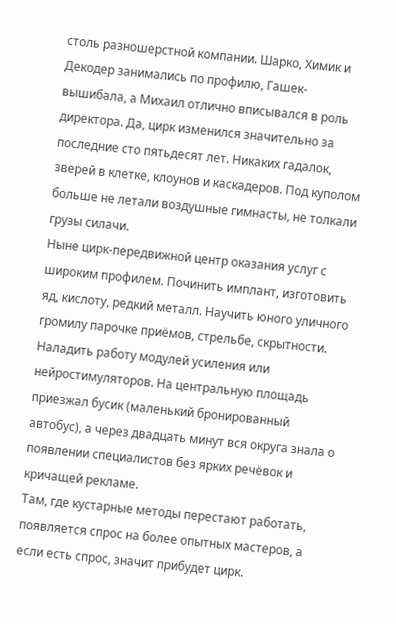столь разношерстной компании. Шарко, Химик и Декодер занимались по профилю, Гашек-вышибала, а Михаил отлично вписывался в роль директора. Да, цирк изменился значительно за последние сто пятьдесят лет. Никаких гадалок, зверей в клетке, клоунов и каскадеров. Под куполом больше не летали воздушные гимнасты, не толкали грузы силачи.
Ныне цирк-передвижной центр оказания услуг с широким профилем. Починить имплант, изготовить яд, кислоту, редкий металл. Научить юного уличного громилу парочке приёмов, стрельбе, скрытности. Наладить работу модулей усиления или нейростимуляторов. На центральную площадь приезжал бусик (маленький бронированный автобус), а через двадцать минут вся округа знала о появлении специалистов без ярких речёвок и кричащей рекламе.
Там, где кустарные методы перестают работать, появляется спрос на более опытных мастеров, а если есть спрос, значит прибудет цирк.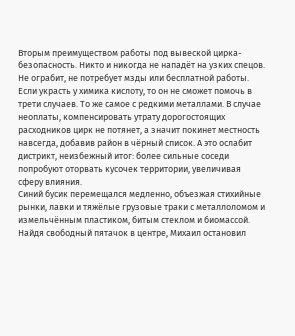Вторым преимуществом работы под вывеской цирка-безопасность. Никто и никогда не нападёт на узких спецов. Не ограбит, не потребует мзды или бесплатной работы. Если украсть у химика кислоту, то он не сможет помочь в трети случаев. То же самое с редкими металлами. В случае неоплаты, компенсировать утрату дорогостоящих расходников цирк не потянет, а значит покинет местность навсегда, добавив район в чёрный список. А это ослабит дистрикт, неизбежный итог: более сильные соседи попробуют оторвать кусочек территории, увеличивая сферу влияния.
Синий бусик перемещался медленно, объезжая стихийные рынки, лавки и тяжёлые грузовые траки с металлоломом и измельчённым пластиком, битым стеклом и биомассой. Найдя свободный пятачок в центре, Михаил остановил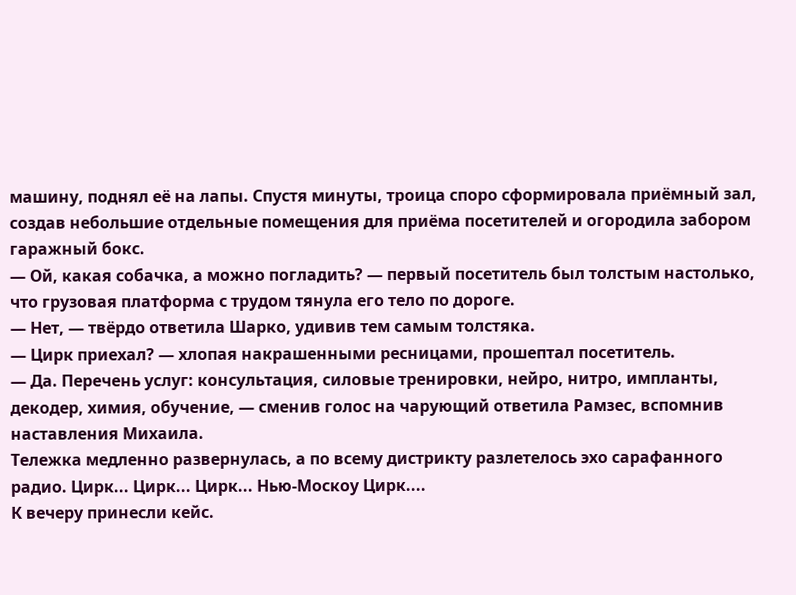машину, поднял её на лапы. Спустя минуты, троица споро сформировала приёмный зал, создав небольшие отдельные помещения для приёма посетителей и огородила забором гаражный бокс.
— Ой, какая собачка, а можно погладить? — первый посетитель был толстым настолько, что грузовая платформа с трудом тянула его тело по дороге.
— Нет, — твёрдо ответила Шарко, удивив тем самым толстяка.
— Цирк приехал? — хлопая накрашенными ресницами, прошептал посетитель.
— Да. Перечень услуг: консультация, силовые тренировки, нейро, нитро, импланты, декодер, химия, обучение, — сменив голос на чарующий ответила Рамзес, вспомнив наставления Михаила.
Тележка медленно развернулась, а по всему дистрикту разлетелось эхо сарафанного радио. Цирк... Цирк... Цирк... Нью-Москоу Цирк....
К вечеру принесли кейс.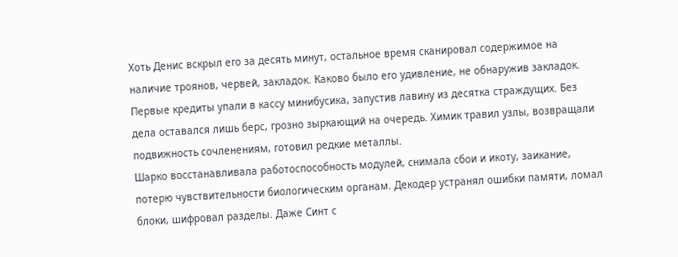Хоть Денис вскрыл его за десять минут, остальное время сканировал содержимое на наличие троянов, червей, закладок. Каково было его удивление, не обнаружив закладок. Первые кредиты упали в кассу минибусика, запустив лавину из десятка страждущих. Без дела оставался лишь берс, грозно зыркающий на очередь. Химик травил узлы, возвращали подвижность сочленениям, готовил редкие металлы.
Шарко восстанавливала работоспособность модулей, снимала сбои и икоту, заикание, потерю чувствительности биологическим органам. Декодер устранял ошибки памяти, ломал блоки, шифровал разделы. Даже Синт с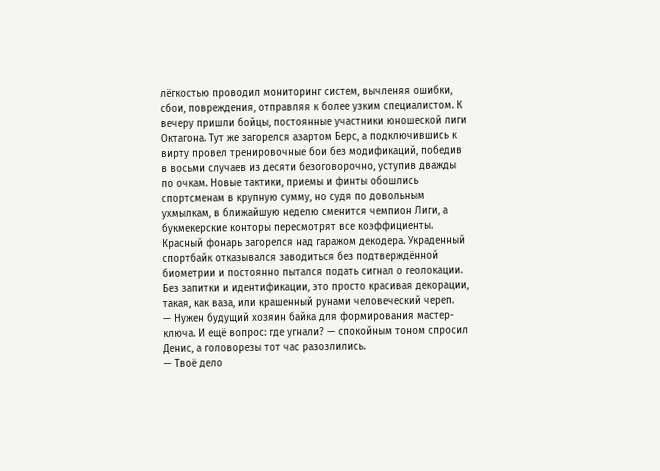лёгкостью проводил мониторинг систем, вычленяя ошибки, сбои, повреждения, отправляя к более узким специалистом. К вечеру пришли бойцы, постоянные участники юношеской лиги Октагона. Тут же загорелся азартом Берс, а подключившись к вирту провел тренировочные бои без модификаций, победив в восьми случаев из десяти безоговорочно, уступив дважды по очкам. Новые тактики, приемы и финты обошлись спортсменам в крупную сумму, но судя по довольным ухмылкам, в ближайшую неделю сменится чемпион Лиги, а букмекерские конторы пересмотрят все коэффициенты.
Красный фонарь загорелся над гаражом декодера. Украденный спортбайк отказывался заводиться без подтверждённой биометрии и постоянно пытался подать сигнал о геолокации. Без запитки и идентификации, это просто красивая декорации, такая, как ваза, или крашенный рунами человеческий череп.
— Нужен будущий хозяин байка для формирования мастер-ключа. И ещё вопрос: где угнали? — спокойным тоном спросил Денис, а головорезы тот час разозлились.
— Твоё дело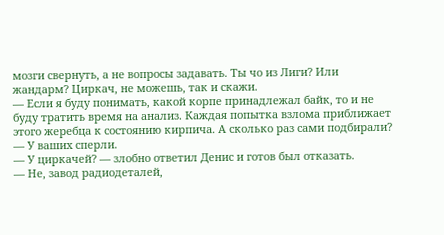мозги свернуть, а не вопросы задавать. Ты чо из Лиги? Или жандарм? Циркач, не можешь, так и скажи.
— Если я буду понимать, какой корпе принадлежал байк, то и не буду тратить время на анализ. Каждая попытка взлома приближает этого жеребца к состоянию кирпича. А сколько раз сами подбирали?
— У ваших сперли.
— У циркачей? — злобно ответил Денис и готов был отказать.
— Не, завод радиодеталей,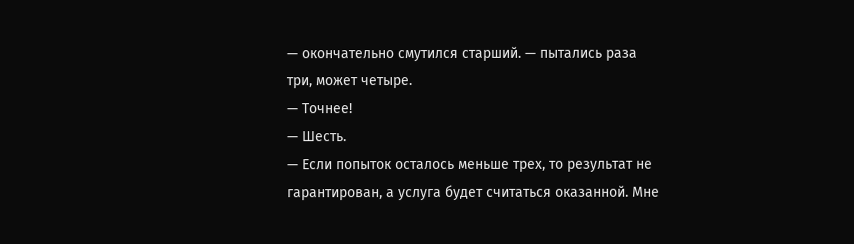— окончательно смутился старший. — пытались раза три, может четыре.
— Точнее!
— Шесть.
— Если попыток осталось меньше трех, то результат не гарантирован, а услуга будет считаться оказанной. Мне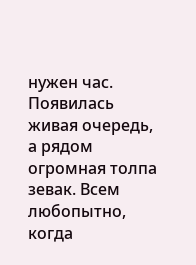нужен час.
Появилась живая очередь, а рядом огромная толпа зевак. Всем любопытно, когда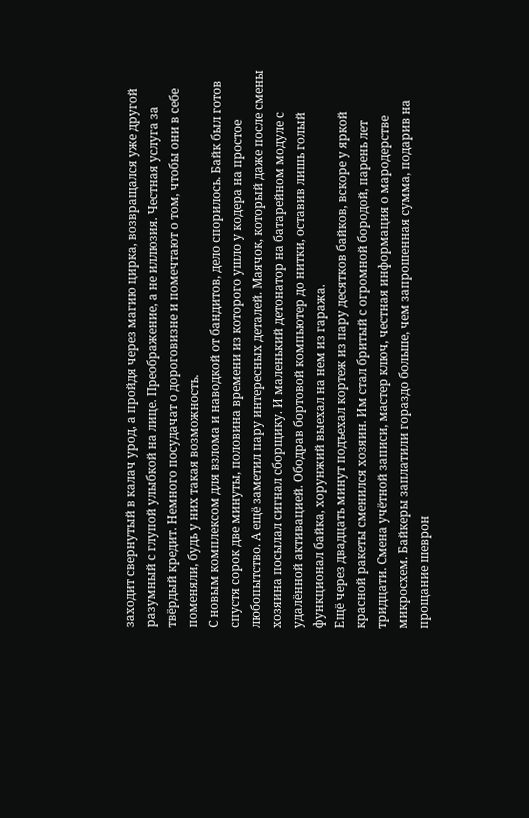заходит свернутый в калач урод, а пройдя через магию цирка, возвращался уже другой разумный с глупой улыбкой на лице. Преображение, а не иллюзия. Честная услуга за твёрдый кредит. Немного посудачат о дороговизне и помечтают о том, чтобы они в себе поменяли, будь у них такая возможность.
С новым комплексом для взлома и наводкой от бандитов, дело спорилось. Байк был готов спустя сорок две минуты, половина времени из которого ушло у кодера на простое любопытство. А ещё заметил пару интересных деталей. Маячок, который даже после смены хозяина посылал сигнал сборщику. И маленький детонатор на батарейном модуле с удалённой активацией. Ободрав бортовой компьютер до нитки, оставив лишь голый функционал байка, хорунжий выехал на нем из гаража.
Ещё через двадцать минут подъехал кортеж из пару десятков байков, вскоре у яркой красной ракеты сменился хозяин. Им стал бритый с огромной бородой, парень лет тридцати. Смена учётной записи, мастер ключ, честная информация о мародерстве микросхем. Байкеры заплатили гораздо больше, чем запрошенная сумма, подарив на прощание шеврон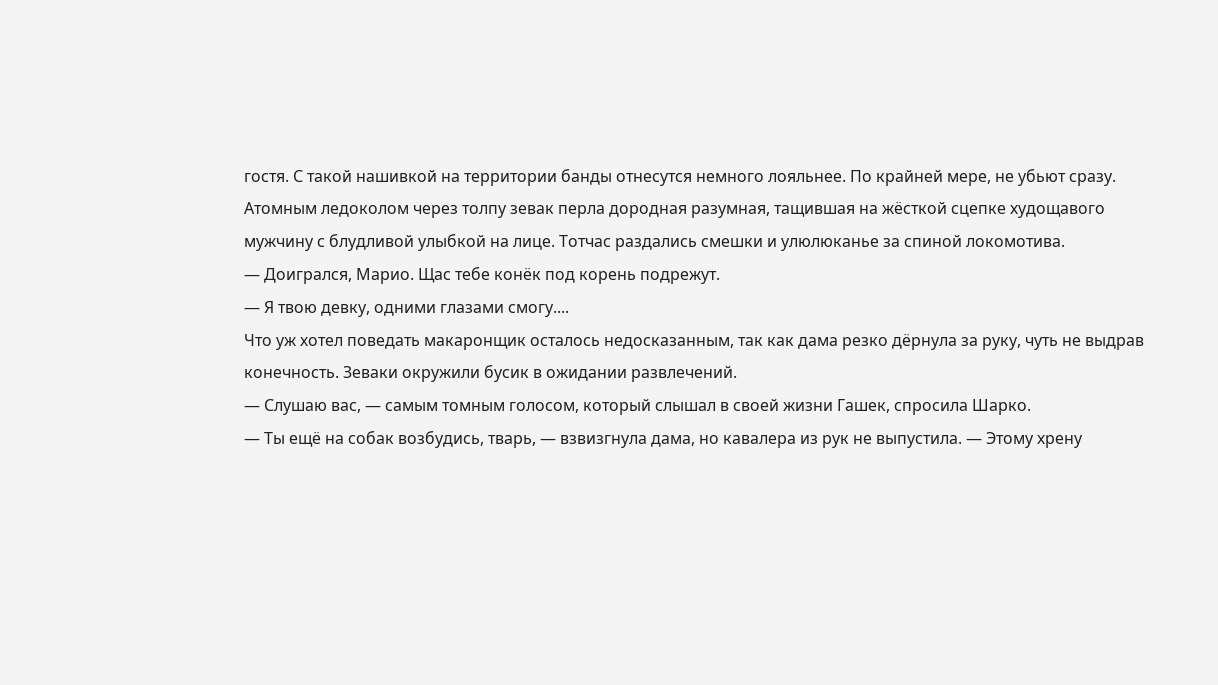гостя. С такой нашивкой на территории банды отнесутся немного лояльнее. По крайней мере, не убьют сразу.
Атомным ледоколом через толпу зевак перла дородная разумная, тащившая на жёсткой сцепке худощавого мужчину с блудливой улыбкой на лице. Тотчас раздались смешки и улюлюканье за спиной локомотива.
— Доигрался, Марио. Щас тебе конёк под корень подрежут.
— Я твою девку, одними глазами смогу....
Что уж хотел поведать макаронщик осталось недосказанным, так как дама резко дёрнула за руку, чуть не выдрав конечность. Зеваки окружили бусик в ожидании развлечений.
— Слушаю вас, — самым томным голосом, который слышал в своей жизни Гашек, спросила Шарко.
— Ты ещё на собак возбудись, тварь, — взвизгнула дама, но кавалера из рук не выпустила. — Этому хрену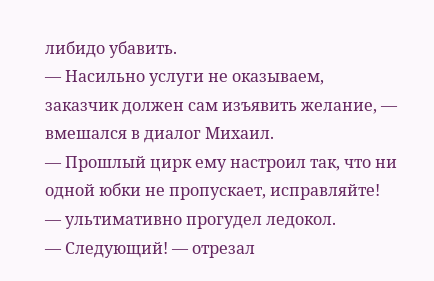либидо убавить.
— Насильно услуги не оказываем, заказчик должен сам изъявить желание, — вмешался в диалог Михаил.
— Прошлый цирк ему настроил так, что ни одной юбки не пропускает, исправляйте! — ультимативно прогудел ледокол.
— Следующий! — отрезал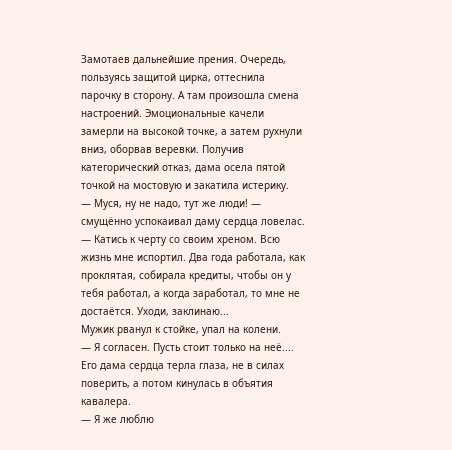Замотаев дальнейшие прения. Очередь, пользуясь защитой цирка, оттеснила парочку в сторону. А там произошла смена настроений. Эмоциональные качели замерли на высокой точке, а затем рухнули вниз, оборвав веревки. Получив категорический отказ, дама осела пятой точкой на мостовую и закатила истерику.
— Муся, ну не надо, тут же люди! — смущённо успокаивал даму сердца ловелас.
— Катись к черту со своим хреном. Всю жизнь мне испортил. Два года работала, как проклятая, собирала кредиты, чтобы он у тебя работал, а когда заработал, то мне не достаётся. Уходи, заклинаю...
Мужик рванул к стойке, упал на колени.
— Я согласен. Пусть стоит только на неё....
Его дама сердца терла глаза, не в силах поверить, а потом кинулась в объятия кавалера.
— Я же люблю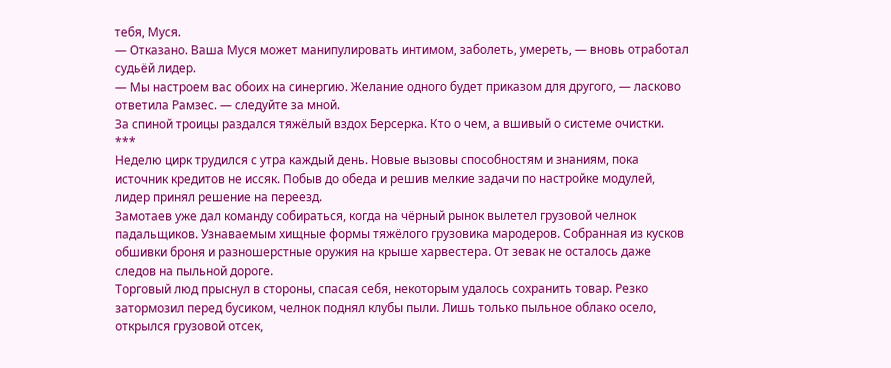тебя, Муся.
— Отказано. Ваша Муся может манипулировать интимом, заболеть, умереть, — вновь отработал судьёй лидер.
— Мы настроем вас обоих на синергию. Желание одного будет приказом для другого, — ласково ответила Рамзес. — следуйте за мной.
За спиной троицы раздался тяжёлый вздох Берсерка. Кто о чем, а вшивый о системе очистки.
***
Неделю цирк трудился с утра каждый день. Новые вызовы способностям и знаниям, пока источник кредитов не иссяк. Побыв до обеда и решив мелкие задачи по настройке модулей, лидер принял решение на переезд.
Замотаев уже дал команду собираться, когда на чёрный рынок вылетел грузовой челнок падальщиков. Узнаваемым хищные формы тяжёлого грузовика мародеров. Собранная из кусков обшивки броня и разношерстные оружия на крыше харвестера. От зевак не осталось даже следов на пыльной дороге.
Торговый люд прыснул в стороны, спасая себя, некоторым удалось сохранить товар. Резко затормозил перед бусиком, челнок поднял клубы пыли. Лишь только пыльное облако осело, открылся грузовой отсек,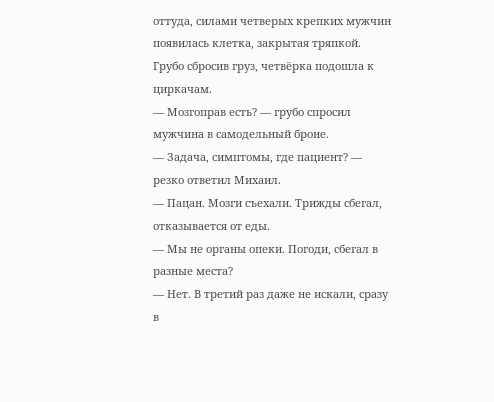оттуда, силами четверых крепких мужчин появилась клетка, закрытая тряпкой.
Грубо сбросив груз, четвёрка подошла к циркачам.
— Мозгоправ есть? — грубо спросил мужчина в самодельный броне.
— Задача, симптомы, где пациент? — резко ответил Михаил.
— Пацан. Мозги съехали. Трижды сбегал, отказывается от еды.
— Мы не органы опеки. Погоди, сбегал в разные места?
— Нет. В третий раз даже не искали, сразу в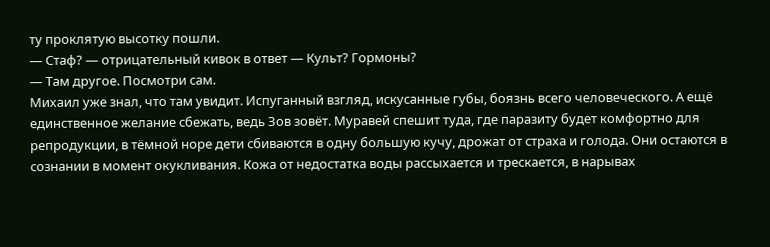ту проклятую высотку пошли.
— Стаф? — отрицательный кивок в ответ — Культ? Гормоны?
— Там другое. Посмотри сам.
Михаил уже знал, что там увидит. Испуганный взгляд, искусанные губы, боязнь всего человеческого. А ещё единственное желание сбежать, ведь Зов зовёт. Муравей спешит туда, где паразиту будет комфортно для репродукции, в тёмной норе дети сбиваются в одну большую кучу, дрожат от страха и голода. Они остаются в сознании в момент окукливания. Кожа от недостатка воды рассыхается и трескается, в нарывах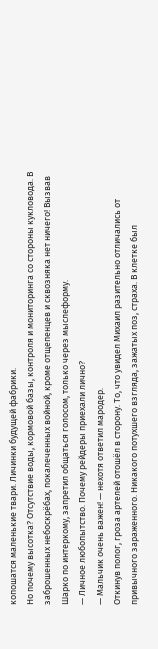копошатся маленькие твари. Личинки будущей фабрики.
Но почему высотка? Отсутствие воды, кормовой базы, контроля и мониторинга со стороны кукловода. В заброшенных небоскрёбах, покалеченных войной, кроме отщепенцев и сквозняка нет ничего! Вызвав Шарко по интеркому, запретил общаться голосом, только через мыслеформу.
— Личное любопытство. Почему рейдеры приехали лично?
— Мальчик очень важен! — нехотя ответил мародер.
Откинув полог, гроза артелей отошёл в сторону. То, что увидел Михаил разительно отличались от привычного зараженного. Никакого потухшего взгляда, зажатых поз, страха. В клетке был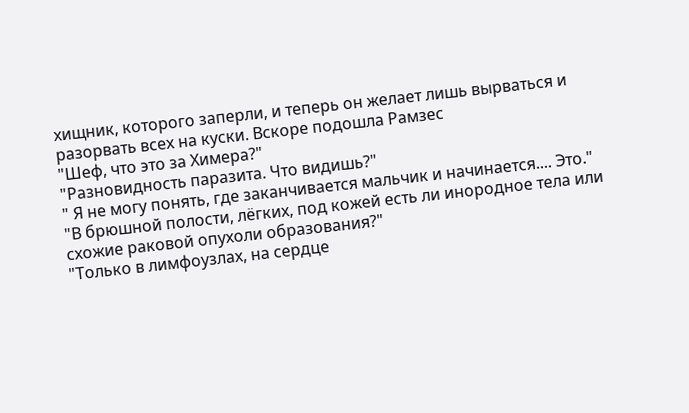хищник, которого заперли, и теперь он желает лишь вырваться и разорвать всех на куски. Вскоре подошла Рамзес
"Шеф, что это за Химера?"
"Разновидность паразита. Что видишь?"
" Я не могу понять, где заканчивается мальчик и начинается.... Это."
"В брюшной полости, лёгких, под кожей есть ли инородное тела или схожие раковой опухоли образования?"
"Только в лимфоузлах, на сердце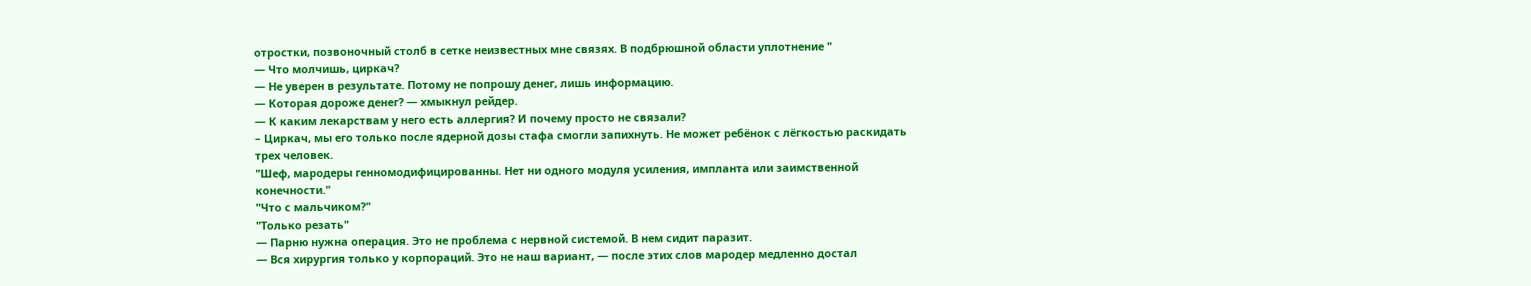отростки, позвоночный столб в сетке неизвестных мне связях. В подбрюшной области уплотнение "
— Что молчишь, циркач?
— Не уверен в результате. Потому не попрошу денег, лишь информацию.
— Которая дороже денег? — хмыкнул рейдер.
— К каким лекарствам у него есть аллергия? И почему просто не связали?
– Циркач, мы его только после ядерной дозы стафа смогли запихнуть. Не может ребёнок с лёгкостью раскидать трех человек.
"Шеф, мародеры генномодифицированны. Нет ни одного модуля усиления, импланта или заимственной конечности."
"Что с мальчиком?"
"Только резать"
— Парню нужна операция. Это не проблема с нервной системой. В нем сидит паразит.
— Вся хирургия только у корпораций. Это не наш вариант, — после этих слов мародер медленно достал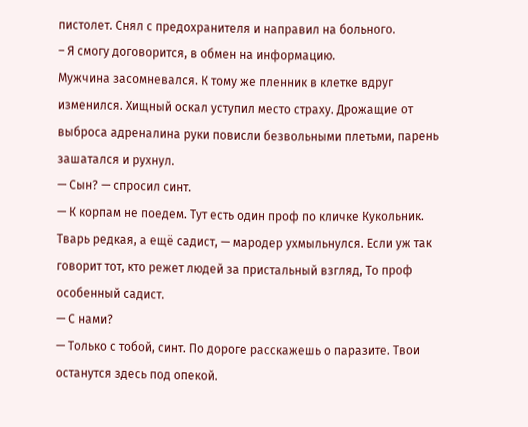пистолет. Снял с предохранителя и направил на больного.
– Я смогу договорится, в обмен на информацию.
Мужчина засомневался. К тому же пленник в клетке вдруг изменился. Хищный оскал уступил место страху. Дрожащие от выброса адреналина руки повисли безвольными плетьми, парень зашатался и рухнул.
— Сын? — спросил синт.
— К корпам не поедем. Тут есть один проф по кличке Кукольник. Тварь редкая, а ещё садист, — мародер ухмыльнулся. Если уж так говорит тот, кто режет людей за пристальный взгляд, То проф особенный садист.
— С нами?
— Только с тобой, синт. По дороге расскажешь о паразите. Твои останутся здесь под опекой.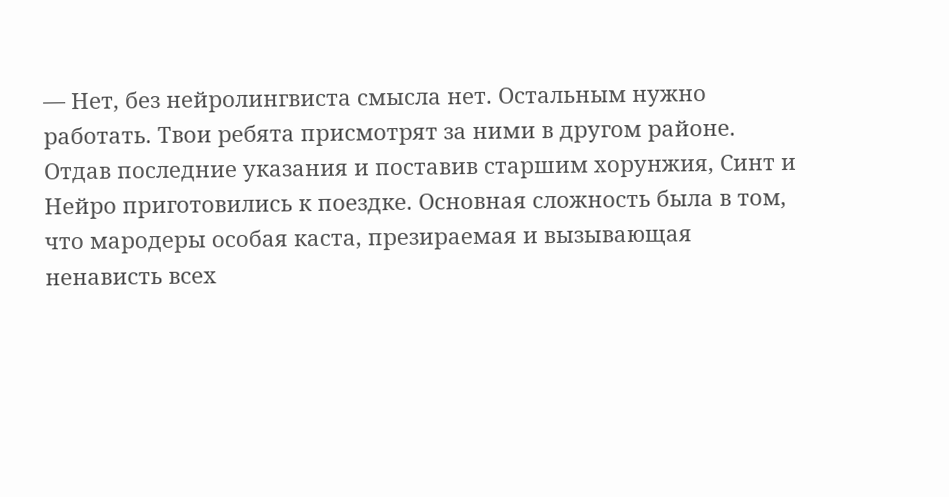— Нет, без нейролингвиста смысла нет. Остальным нужно работать. Твои ребята присмотрят за ними в другом районе.
Отдав последние указания и поставив старшим хорунжия, Синт и Нейро приготовились к поездке. Основная сложность была в том, что мародеры особая каста, презираемая и вызывающая ненависть всех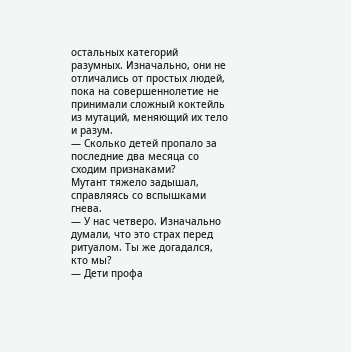остальных категорий разумных. Изначально, они не отличались от простых людей, пока на совершеннолетие не принимали сложный коктейль из мутаций, меняющий их тело и разум.
— Сколько детей пропало за последние два месяца со сходим признаками?
Мутант тяжело задышал, справляясь со вспышками гнева.
— У нас четверо. Изначально думали, что это страх перед ритуалом. Ты же догадался, кто мы?
— Дети профа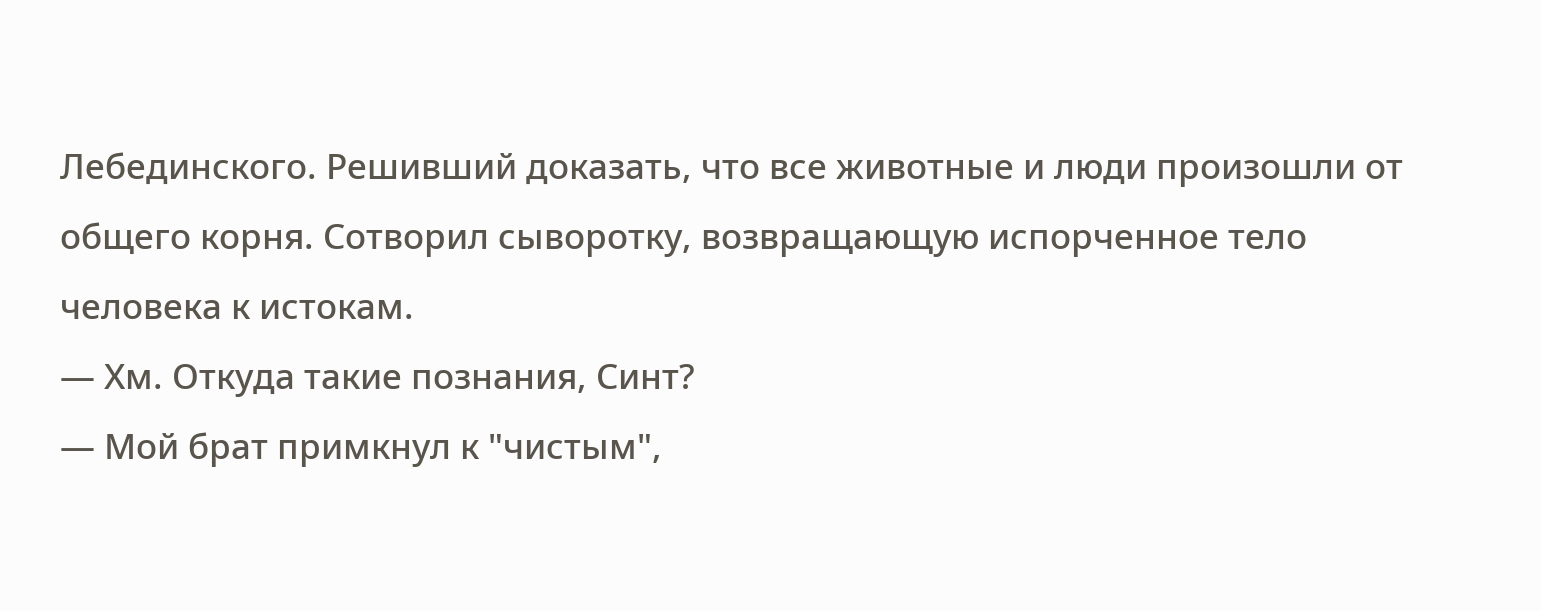Лебединского. Решивший доказать, что все животные и люди произошли от общего корня. Сотворил сыворотку, возвращающую испорченное тело человека к истокам.
— Хм. Откуда такие познания, Синт?
— Мой брат примкнул к "чистым",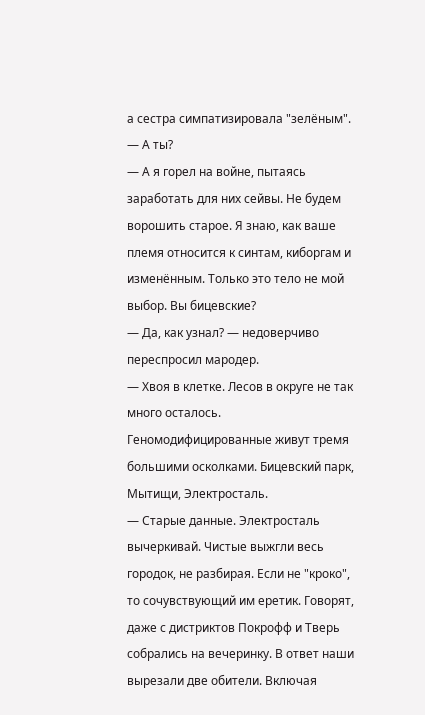а сестра симпатизировала "зелёным".
— А ты?
— А я горел на войне, пытаясь заработать для них сейвы. Не будем ворошить старое. Я знаю, как ваше племя относится к синтам, киборгам и изменённым. Только это тело не мой выбор. Вы бицевские?
— Да, как узнал? — недоверчиво переспросил мародер.
— Хвоя в клетке. Лесов в округе не так много осталось. Геномодифицированные живут тремя большими осколками. Бицевский парк, Мытищи, Электросталь.
— Старые данные. Электросталь вычеркивай. Чистые выжгли весь городок, не разбирая. Если не "кроко", то сочувствующий им еретик. Говорят, даже с дистриктов Покрофф и Тверь собрались на вечеринку. В ответ наши вырезали две обители. Включая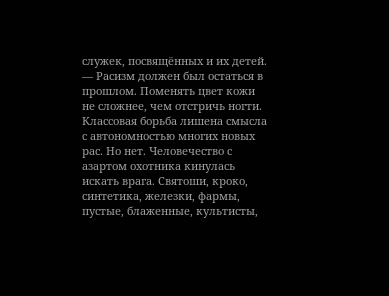служек, посвящённых и их детей.
— Расизм должен был остаться в прошлом. Поменять цвет кожи не сложнее, чем отстричь ногти. Классовая борьба лишена смысла с автономностью многих новых рас. Но нет. Человечество с азартом охотника кинулась искать врага. Святоши, кроко, синтетика, железки, фармы, пустые, блаженные, культисты,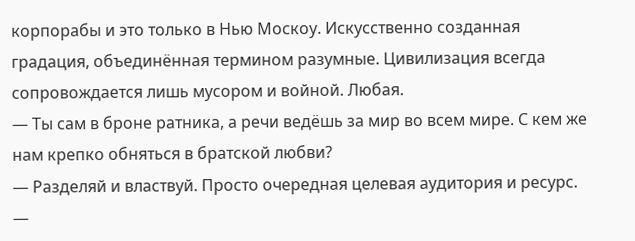корпорабы и это только в Нью Москоу. Искусственно созданная градация, объединённая термином разумные. Цивилизация всегда сопровождается лишь мусором и войной. Любая.
— Ты сам в броне ратника, а речи ведёшь за мир во всем мире. С кем же нам крепко обняться в братской любви?
— Разделяй и властвуй. Просто очередная целевая аудитория и ресурс.
—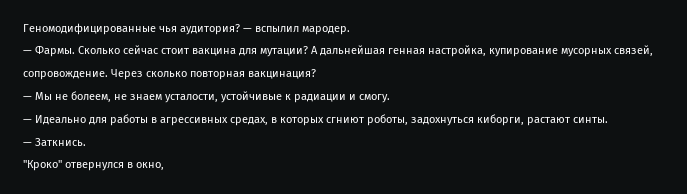Геномодифицированные чья аудитория? — вспылил мародер.
— Фармы. Сколько сейчас стоит вакцина для мутации? А дальнейшая генная настройка, купирование мусорных связей, сопровождение. Через сколько повторная вакцинация?
— Мы не болеем, не знаем усталости, устойчивые к радиации и смогу.
— Идеально для работы в агрессивных средах, в которых сгниют роботы, задохнуться киборги, растают синты.
— Заткнись.
"Кроко" отвернулся в окно,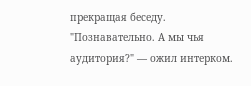прекращая беседу.
"Познавательно. А мы чья аудитория?" — ожил интерком.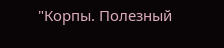"Корпы. Полезный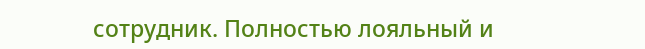сотрудник. Полностью лояльный и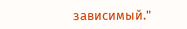зависимый."